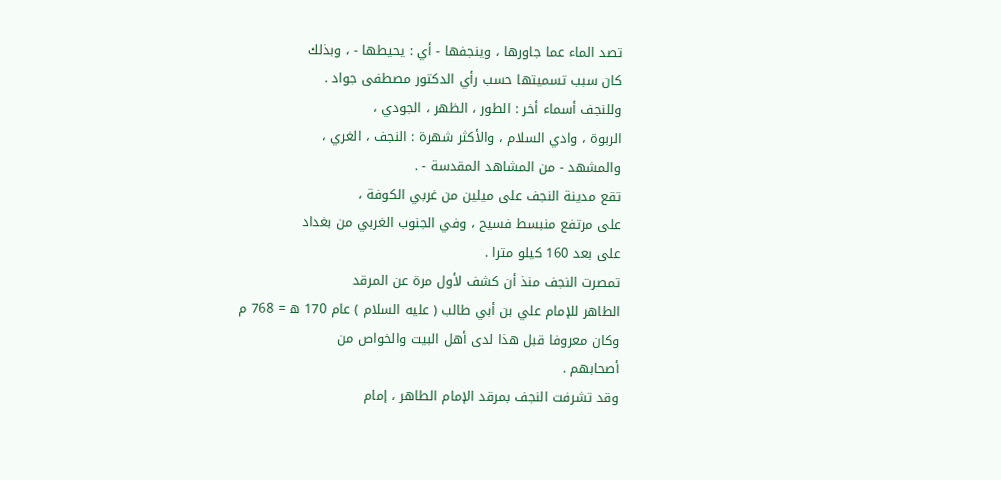تصد الماء عما جاورها ، وينجفها - أي : يحيطها - ، وبذلك
كان سبب تسميتها حسب رأي الدكتور مصطفى جواد .
وللنجف أسماء أخر : الطور ، الظهر ، الجودي ،
الربوة ، وادي السلام ، والأكثر شهرة : النجف ، الغري ،
والمشهد - من المشاهد المقدسة - .
تقع مدينة النجف على ميلين من غربي الكوفة ،
على مرتفع منبسط فسيح ، وفي الجنوب الغربي من بغداد
على بعد 160 كيلو مترا .
تمصرت النجف منذ أن كشف لأول مرة عن المرقد
الطاهر للإمام علي بن أبي طالب ( عليه السلام ) عام 170 ه = 768 م
وكان معروفا قبل هذا لدى أهل البيت والخواص من
أصحابهم .
وقد تشرفت النجف بمرقد الإمام الطاهر ، إمام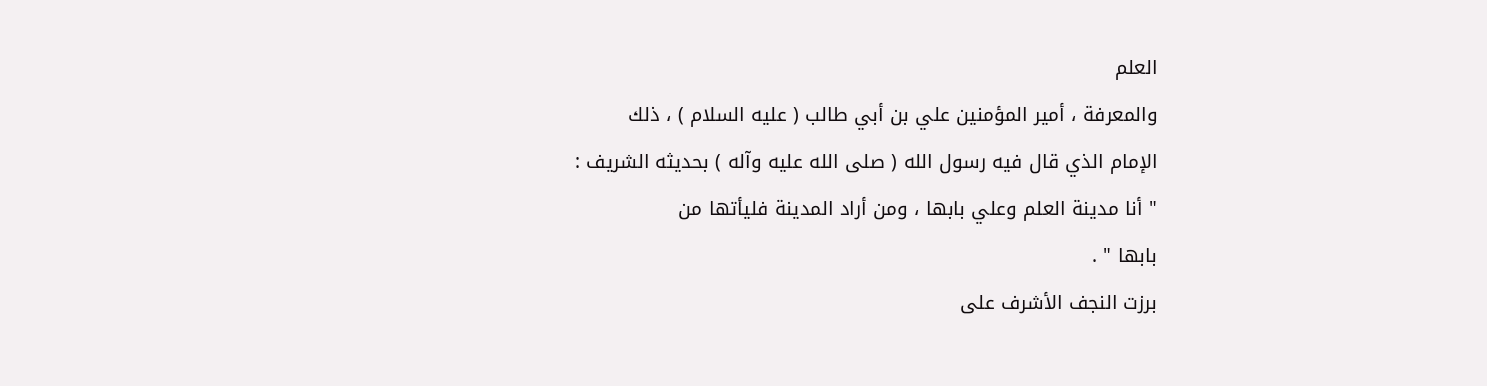العلم
والمعرفة ، أمير المؤمنين علي بن أبي طالب ( عليه السلام ) ، ذلك
الإمام الذي قال فيه رسول الله ( صلى الله عليه وآله ) بحديثه الشريف :
" أنا مدينة العلم وعلي بابها ، ومن أراد المدينة فليأتها من
بابها " .
برزت النجف الأشرف على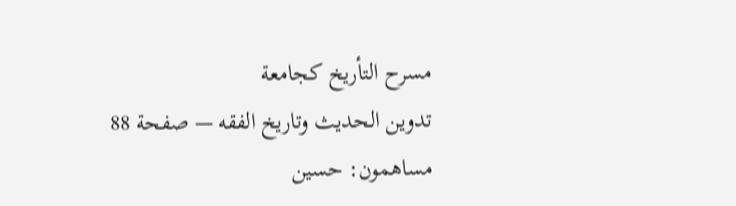مسرح التأريخ كجامعة
تدوين الحديث وتاريخ الفقه — صفحة 88
مساهمون: حسين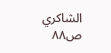الشاكري
ص٨٨